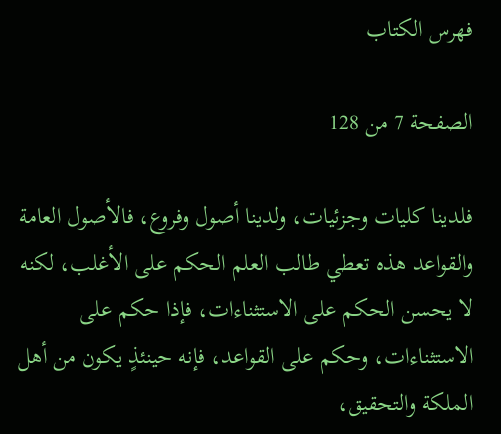فهرس الكتاب

الصفحة 7 من 128

فلدينا كليات وجزئيات، ولدينا أصول وفروع، فالأصول العامة والقواعد هذه تعطي طالب العلم الحكم على الأغلب، لكنه لا يحسن الحكم على الاستثناءات، فإذا حكم على الاستثناءات، وحكم على القواعد، فإنه حينئذٍ يكون من أهل الملكة والتحقيق،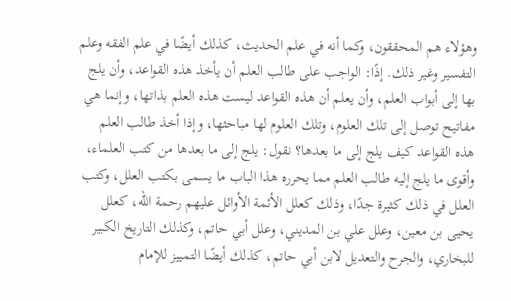وهؤلاء هم المحققون، وكما أنه في علم الحديث، كذلك أيضًا في علم الفقه وعلم التفسير وغير ذلك. إذًا: الواجب على طالب العلم أن يأخذ هذه القواعد، وأن يلج بها إلى أبواب العلم، وأن يعلم أن هذه القواعد ليست هذه العلم بذاتها، وإنما هي مفاتيح توصل إلى تلك العلوم، وتلك العلوم لها مباحثها، وإذا أخذ طالب العلم هذه القواعد كيف يلج إلى ما بعدها؟ نقول: يلج إلى ما بعدها من كتب العلماء، وأقوى ما يلج إليه طالب العلم مما يحرره هذا الباب ما يسمى بكتب العلل، وكتب العلل في ذلك كثيرة جدًا، وذلك كعلل الأئمة الأوائل عليهم رحمة الله، كعلل يحيى بن معين، وعلل علي بن المديني، وعلل أبي حاتم، وكذلك التاريخ الكبير للبخاري، والجرح والتعديل لابن أبي حاتم، كذلك أيضًا التمييز للإمام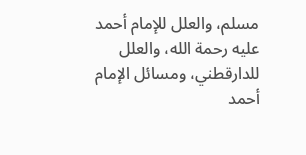مسلم، والعلل للإمام أحمد عليه رحمة الله، والعلل للدارقطني، ومسائل الإمام أحمد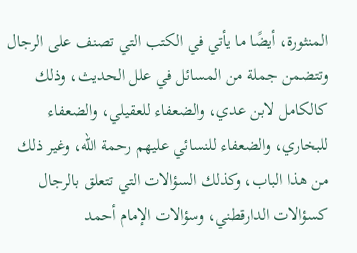المنثورة، أيضًا ما يأتي في الكتب التي تصنف على الرجال وتتضمن جملة من المسائل في علل الحديث، وذلك كالكامل لابن عدي، والضعفاء للعقيلي، والضعفاء للبخاري، والضعفاء للنسائي عليهم رحمة الله، وغير ذلك من هذا الباب، وكذلك السؤالات التي تتعلق بالرجال كسؤالات الدارقطني، وسؤالات الإمام أحمد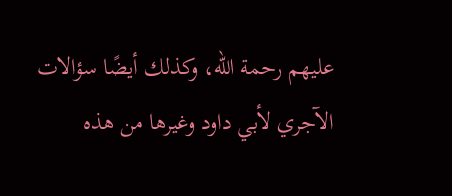عليهم رحمة الله، وكذلك أيضًا سؤالات الآجري لأبي داود وغيرها من هذه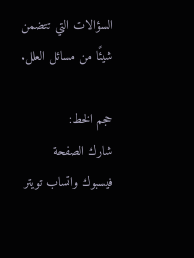السؤالات التي تتضمن شيئًا من مسائل العلل.

حجم الخط:
شارك الصفحة
فيسبوك واتساب تويتر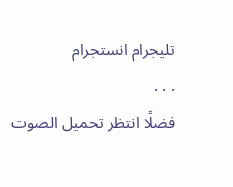تليجرام انستجرام
. . .
فضلًا انتظر تحميل الصوت